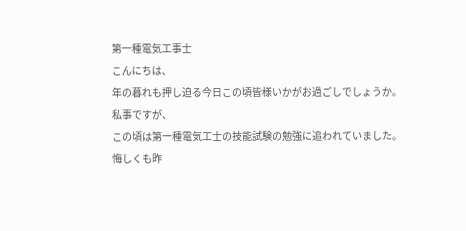第一種電気工事士
こんにちは、
年の暮れも押し迫る今日この頃皆様いかがお過ごしでしょうか。
私事ですが、
この頃は第一種電気工士の技能試験の勉強に追われていました。
悔しくも昨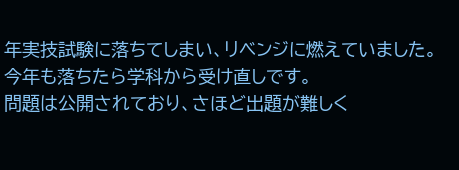年実技試験に落ちてしまい、リベンジに燃えていました。今年も落ちたら学科から受け直しです。
問題は公開されており、さほど出題が難しく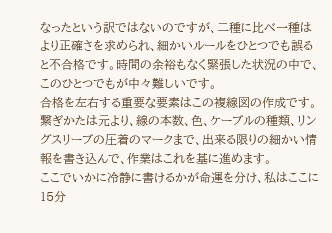なったという訳ではないのですが、二種に比べ一種はより正確さを求められ、細かいルールをひとつでも誤ると不合格です。時間の余裕もなく緊張した状況の中で、このひとつでもが中々難しいです。
合格を左右する重要な要素はこの複線図の作成です。繋ぎかたは元より、線の本数、色、ケーブルの種類、リングスリーブの圧着のマークまで、出来る限りの細かい情報を書き込んで、作業はこれを基に進めます。
ここでいかに冷静に書けるかが命運を分け、私はここに15分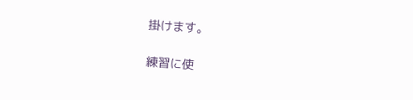掛けます。

練習に使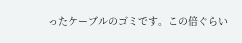ったケーブルのゴミです。この倍ぐらい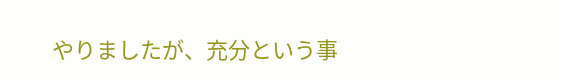やりましたが、充分という事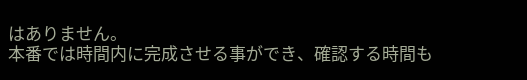はありません。
本番では時間内に完成させる事ができ、確認する時間も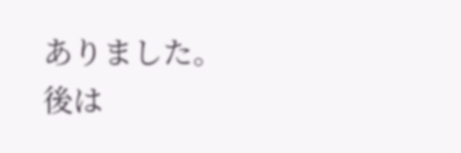ありました。
後は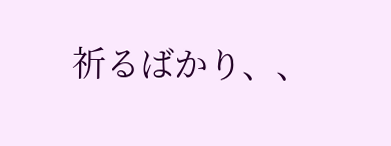祈るばかり、、